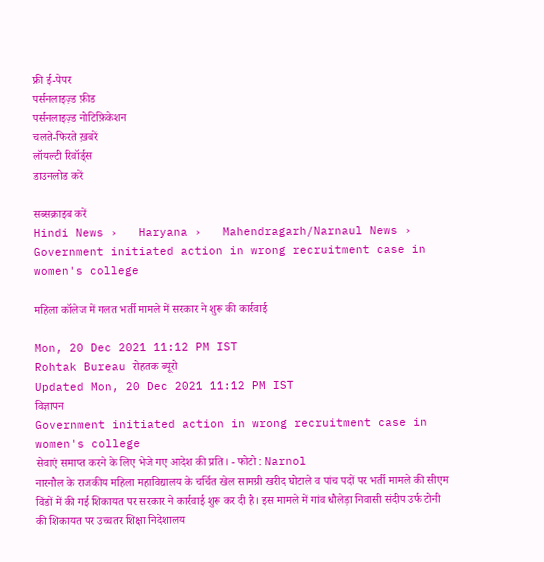फ्री ई-पेपर
पर्सनलाइज़्ड फ़ीड
पर्सनलाइज़्ड नोटिफ़िकेशन
चलते-फिरते ख़बरें
लॉयल्टी रिवॉर्ड्स
डाउनलोड करें

सब्सक्राइब करें
Hindi News ›   Haryana ›   Mahendragarh/Narnaul News ›   Government initiated action in wrong recruitment case in women's college

महिला कॉलेज में गलत भर्ती मामले में सरकार ने शुरू की कार्रवाई

Mon, 20 Dec 2021 11:12 PM IST
Rohtak Bureau रोहतक ब्यूरो
Updated Mon, 20 Dec 2021 11:12 PM IST
विज्ञापन
Government initiated action in wrong recruitment case in women's college
सेवाएं समाप्त करने के लिए भेजे गए आदेश की प्रति। - फोटो : Narnol
नारनौल के राजकीय महिला महाविद्यालय के चर्चित खेल सामग्री खरीद घोटाले व पांच पदों पर भर्ती मामले की सीएम विंडों में की गई शिकायत पर सरकार ने कार्रवाई शुरू कर दी है। इस मामले में गांव धौलेड़ा निवासी संदीप उर्फ टोनी की शिकायत पर उच्चतर शिक्षा निदेशालय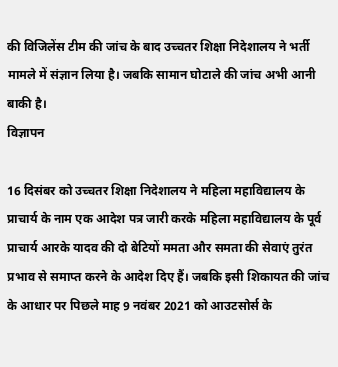की विजिलेंस टीम की जांच के बाद उच्चतर शिक्षा निदेशालय ने भर्ती मामले में संज्ञान लिया है। जबकि सामान घोटाले की जांच अभी आनी बाकी है।
विज्ञापन

16 दिसंबर को उच्चतर शिक्षा निदेशालय ने महिला महाविद्यालय के प्राचार्य के नाम एक आदेश पत्र जारी करके महिला महाविद्यालय के पूर्व प्राचार्य आरके यादव की दो बेटियों ममता और समता की सेवाएं तुरंत प्रभाव से समाप्त करने के आदेश दिए हैं। जबकि इसी शिकायत की जांच के आधार पर पिछले माह 9 नवंबर 2021 को आउटसोर्स के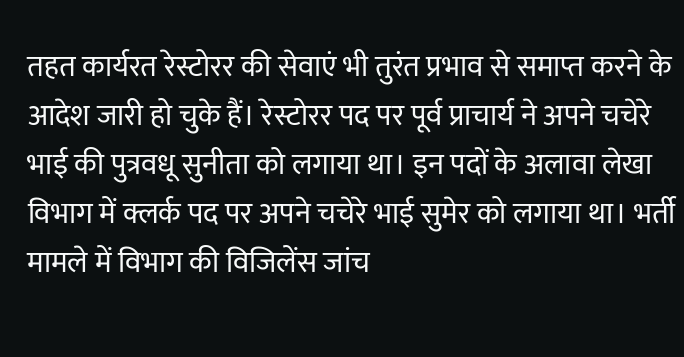तहत कार्यरत रेस्टोरर की सेवाएं भी तुरंत प्रभाव से समाप्त करने के आदेश जारी हो चुके हैं। रेस्टोरर पद पर पूर्व प्राचार्य ने अपने चचेरे भाई की पुत्रवधू सुनीता को लगाया था। इन पदों के अलावा लेखा विभाग में क्लर्क पद पर अपने चचेरे भाई सुमेर को लगाया था। भर्ती मामले में विभाग की विजिलेंस जांच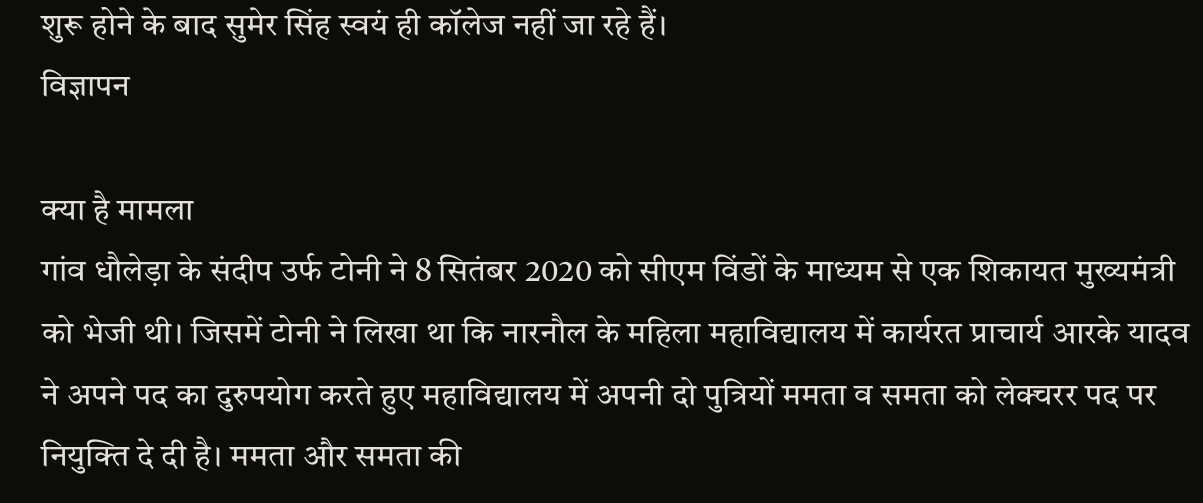शुरू होने के बाद सुमेर सिंह स्वयं ही कॉलेज नहीं जा रहे हैं।
विज्ञापन

क्या है मामला
गांव धौलेड़ा के संदीप उर्फ टोनी ने 8 सितंबर 2020 को सीएम विंडों के माध्यम से एक शिकायत मुख्यमंत्री को भेजी थी। जिसमें टोनी ने लिखा था कि नारनौल के महिला महाविद्यालय में कार्यरत प्राचार्य आरके यादव ने अपने पद का दुरुपयोग करते हुए महाविद्यालय में अपनी दो पुत्रियों ममता व समता को लेक्चरर पद पर नियुक्ति दे दी है। ममता और समता की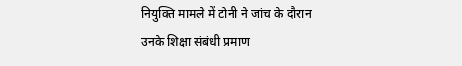नियुक्ति मामले में टोनी ने जांच के दौरान उनके शिक्षा संबंधी प्रमाण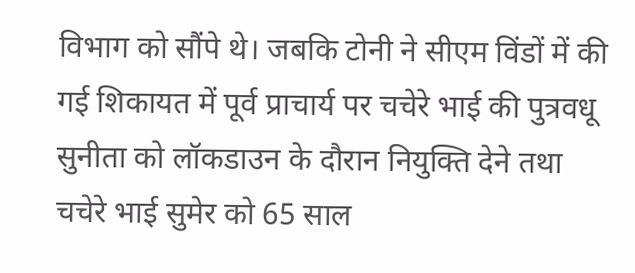विभाग को सौंपे थे। जबकि टोनी ने सीएम विंडों में की गई शिकायत में पूर्व प्राचार्य पर चचेरे भाई की पुत्रवधू सुनीता को लॉकडाउन के दौरान नियुक्ति देने तथा चचेरे भाई सुमेर को 65 साल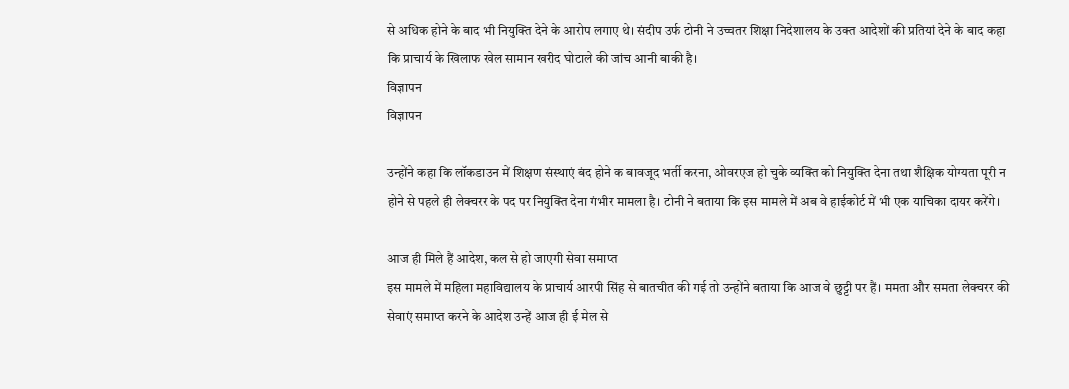से अधिक होने के बाद भी नियुक्ति देने के आरोप लगाए थे। संदीप उर्फ टोनी ने उच्चतर शिक्षा निदेशालय के उक्त आदेशों की प्रतियां देने के बाद कहा कि प्राचार्य के खिलाफ खेल सामान खरीद घोटाले की जांच आनी बाकी है।
विज्ञापन
विज्ञापन

उन्होंने कहा कि लॉकडाउन में शिक्षण संस्थाएं बंद होने क बावजूद भर्ती करना, ओवरएज हो चुके व्यक्ति को नियुक्ति देना तथा शैक्षिक योग्यता पूरी न होने से पहले ही लेक्चरर के पद पर नियुक्ति देना गंभीर मामला है। टोनी ने बताया कि इस मामले में अब वे हाईकोर्ट में भी एक याचिका दायर करेंगे।

आज ही मिले हैं आदेश, कल से हो जाएगी सेवा समाप्त
इस मामले में महिला महाविद्यालय के प्राचार्य आरपी सिंह से बातचीत की गई तो उन्होंने बताया कि आज वे छुट्टी पर हैं। ममता और समता लेक्चरर की सेवाएं समाप्त करने के आदेश उन्हें आज ही ई मेल से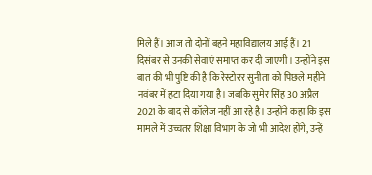मिले हैं। आज तो दोनों बहने महाविद्यालय आई हैं। 21 दिसंबर से उनकी सेवाएं समाप्त कर दी जाएगी। उन्होंने इस बात की भी पुष्टि की है कि रेस्टोरर सुनीता को पिछले महीने नवंबर में हटा दिया गया है। जबकि सुमेर सिंह 30 अप्रैल 2021 के बाद से कॉलेज नहीं आ रहे है। उन्होंने कहा कि इस मामले में उच्चतर शिक्षा विभाग के जो भी आदेश होंगे, उन्हें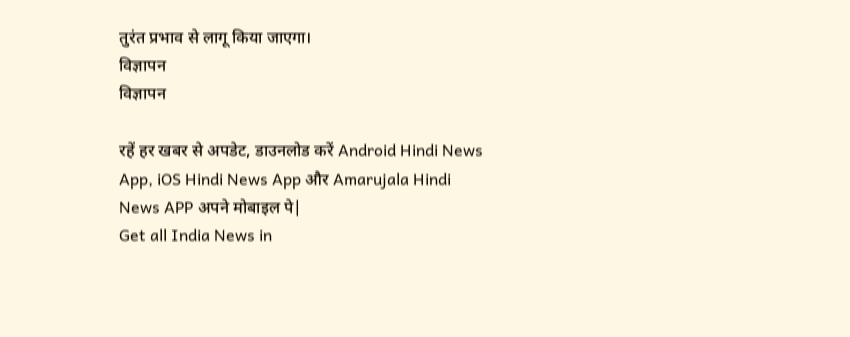तुरंत प्रभाव से लागू किया जाएगा।
विज्ञापन
विज्ञापन

रहें हर खबर से अपडेट, डाउनलोड करें Android Hindi News App, iOS Hindi News App और Amarujala Hindi News APP अपने मोबाइल पे|
Get all India News in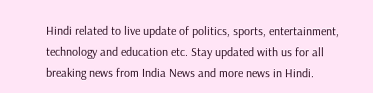Hindi related to live update of politics, sports, entertainment, technology and education etc. Stay updated with us for all breaking news from India News and more news in Hindi.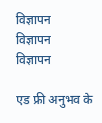विज्ञापन
विज्ञापन
विज्ञापन

एड फ्री अनुभव के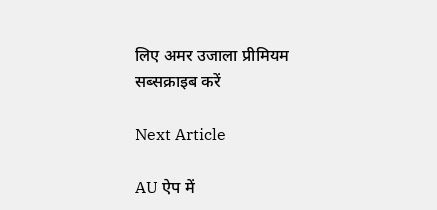लिए अमर उजाला प्रीमियम सब्सक्राइब करें

Next Article

AU ऐप में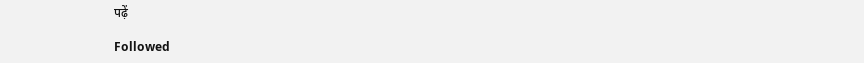पढ़ें

Followed